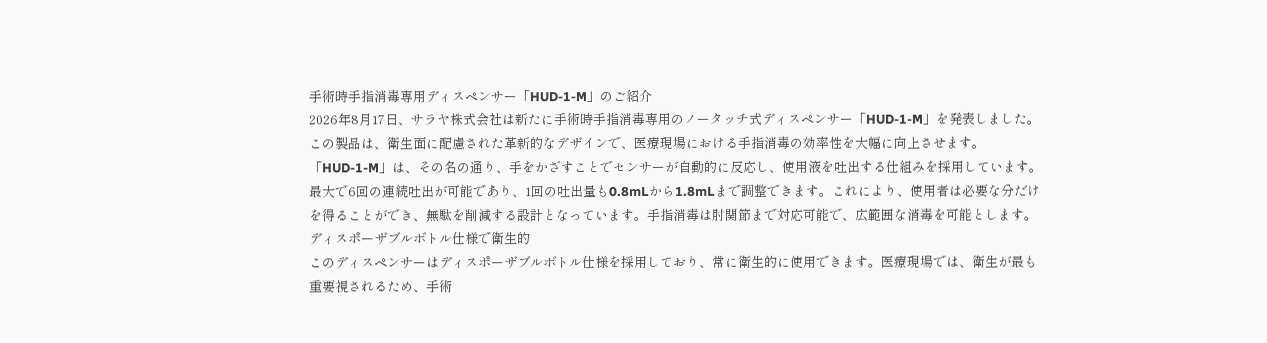手術時手指消毒専用ディスペンサー「HUD-1-M」のご紹介
2026年8月17日、サラヤ株式会社は新たに手術時手指消毒専用のノータッチ式ディスペンサー「HUD-1-M」を発表しました。この製品は、衛生面に配慮された革新的なデザインで、医療現場における手指消毒の効率性を大幅に向上させます。
「HUD-1-M」は、その名の通り、手をかざすことでセンサーが自動的に反応し、使用液を吐出する仕組みを採用しています。最大で6回の連続吐出が可能であり、1回の吐出量も0.8mLから1.8mLまで調整できます。これにより、使用者は必要な分だけを得ることができ、無駄を削減する設計となっています。手指消毒は肘関節まで対応可能で、広範囲な消毒を可能とします。
ディスポーザブルボトル仕様で衛生的
このディスペンサーはディスポーザブルボトル仕様を採用しており、常に衛生的に使用できます。医療現場では、衛生が最も重要視されるため、手術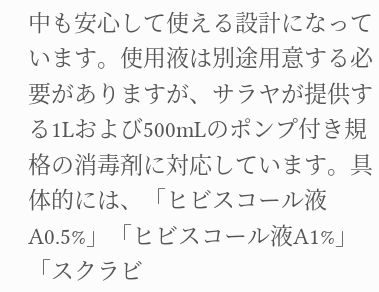中も安心して使える設計になっています。使用液は別途用意する必要がありますが、サラヤが提供する1Lおよび500mLのポンプ付き規格の消毒剤に対応しています。具体的には、「ヒビスコール液A0.5%」「ヒビスコール液A1%」「スクラビ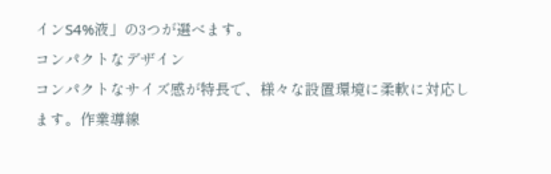インS4%液」の3つが選べます。
コンパクトなデザイン
コンパクトなサイズ感が特長で、様々な設置環境に柔軟に対応します。作業導線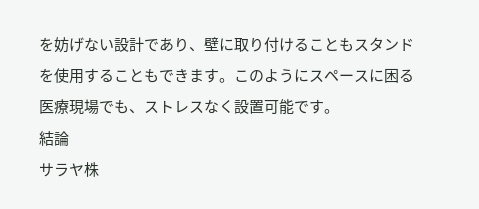を妨げない設計であり、壁に取り付けることもスタンドを使用することもできます。このようにスペースに困る医療現場でも、ストレスなく設置可能です。
結論
サラヤ株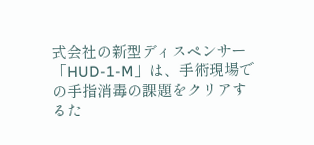式会社の新型ディスペンサー「HUD-1-M」は、手術現場での手指消毒の課題をクリアするた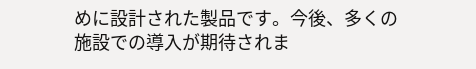めに設計された製品です。今後、多くの施設での導入が期待されま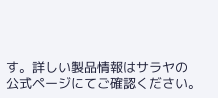す。詳しい製品情報はサラヤの
公式ページにてご確認ください。